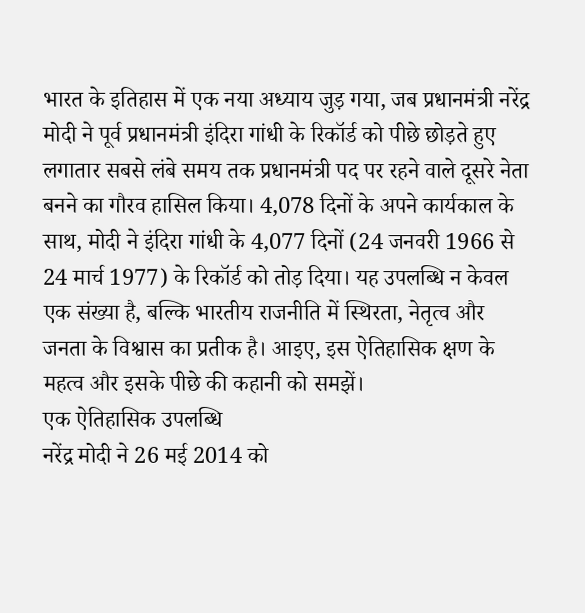भारत के इतिहास में एक नया अध्याय जुड़ गया, जब प्रधानमंत्री नरेंद्र मोदी ने पूर्व प्रधानमंत्री इंदिरा गांधी के रिकॉर्ड को पीछे छोड़ते हुए लगातार सबसे लंबे समय तक प्रधानमंत्री पद पर रहने वाले दूसरे नेता बनने का गौरव हासिल किया। 4,078 दिनों के अपने कार्यकाल के साथ, मोदी ने इंदिरा गांधी के 4,077 दिनों (24 जनवरी 1966 से 24 मार्च 1977) के रिकॉर्ड को तोड़ दिया। यह उपलब्धि न केवल एक संख्या है, बल्कि भारतीय राजनीति में स्थिरता, नेतृत्व और जनता के विश्वास का प्रतीक है। आइए, इस ऐतिहासिक क्षण के महत्व और इसके पीछे की कहानी को समझें।
एक ऐतिहासिक उपलब्धि
नरेंद्र मोदी ने 26 मई 2014 को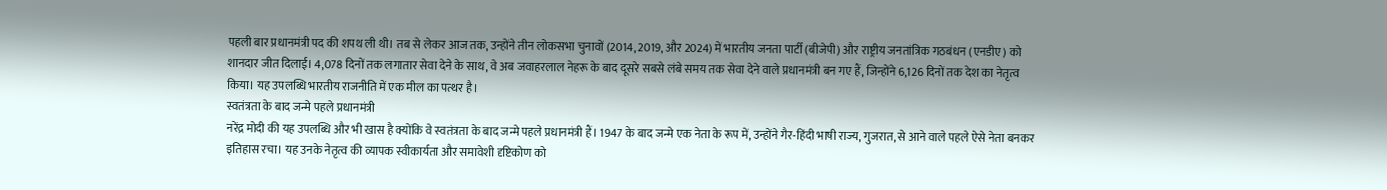पहली बार प्रधानमंत्री पद की शपथ ली थी। तब से लेकर आज तक, उन्होंने तीन लोकसभा चुनावों (2014, 2019, और 2024) में भारतीय जनता पार्टी (बीजेपी) और राष्ट्रीय जनतांत्रिक गठबंधन (एनडीए) को शानदार जीत दिलाई। 4,078 दिनों तक लगातार सेवा देने के साथ, वे अब जवाहरलाल नेहरू के बाद दूसरे सबसे लंबे समय तक सेवा देने वाले प्रधानमंत्री बन गए हैं, जिन्होंने 6,126 दिनों तक देश का नेतृत्व किया। यह उपलब्धि भारतीय राजनीति में एक मील का पत्थर है।
स्वतंत्रता के बाद जन्मे पहले प्रधानमंत्री
नरेंद्र मोदी की यह उपलब्धि और भी खास है क्योंकि वे स्वतंत्रता के बाद जन्मे पहले प्रधानमंत्री हैं। 1947 के बाद जन्मे एक नेता के रूप में, उन्होंने गैर-हिंदी भाषी राज्य, गुजरात, से आने वाले पहले ऐसे नेता बनकर इतिहास रचा। यह उनके नेतृत्व की व्यापक स्वीकार्यता और समावेशी दृष्टिकोण को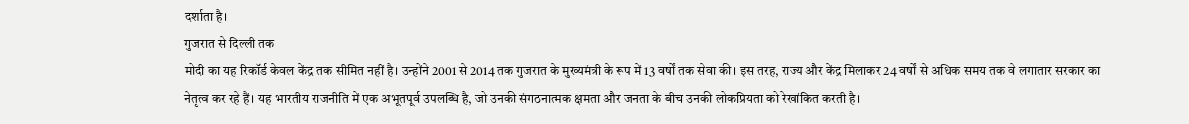दर्शाता है।
गुजरात से दिल्ली तक
मोदी का यह रिकॉर्ड केवल केंद्र तक सीमित नहीं है। उन्होंने 2001 से 2014 तक गुजरात के मुख्यमंत्री के रूप में 13 वर्षों तक सेवा की। इस तरह, राज्य और केंद्र मिलाकर 24 वर्षों से अधिक समय तक वे लगातार सरकार का नेतृत्व कर रहे हैं। यह भारतीय राजनीति में एक अभूतपूर्व उपलब्धि है, जो उनकी संगठनात्मक क्षमता और जनता के बीच उनकी लोकप्रियता को रेखांकित करती है।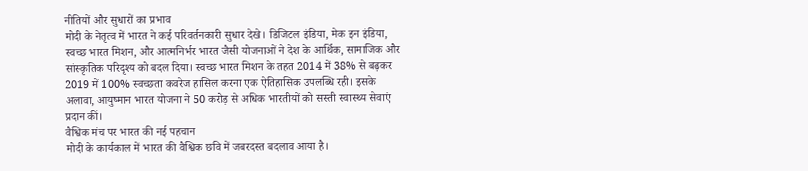नीतियों और सुधारों का प्रभाव
मोदी के नेतृत्व में भारत ने कई परिवर्तनकारी सुधार देखे। डिजिटल इंडिया, मेक इन इंडिया, स्वच्छ भारत मिशन, और आत्मनिर्भर भारत जैसी योजनाओं ने देश के आर्थिक, सामाजिक और सांस्कृतिक परिदृश्य को बदल दिया। स्वच्छ भारत मिशन के तहत 2014 में 38% से बढ़कर 2019 में 100% स्वच्छता कवरेज हासिल करना एक ऐतिहासिक उपलब्धि रही। इसके अलावा, आयुष्मान भारत योजना ने 50 करोड़ से अधिक भारतीयों को सस्ती स्वास्थ्य सेवाएं प्रदान कीं।
वैश्विक मंच पर भारत की नई पहचान
मोदी के कार्यकाल में भारत की वैश्विक छवि में जबरदस्त बदलाव आया है।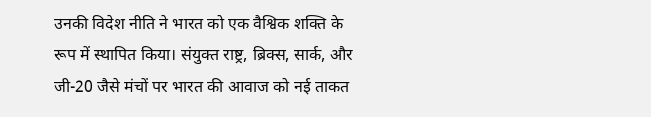उनकी विदेश नीति ने भारत को एक वैश्विक शक्ति के रूप में स्थापित किया। संयुक्त राष्ट्र, ब्रिक्स, सार्क, और जी-20 जैसे मंचों पर भारत की आवाज को नई ताकत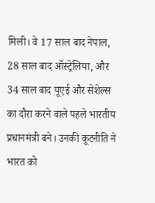मिली। वे 17 साल बाद नेपाल, 28 साल बाद ऑस्ट्रेलिया, और 34 साल बाद यूएई और सेशेल्स का दौरा करने वाले पहले भारतीय प्रधानमंत्री बने। उनकी कूटनीति ने भारत को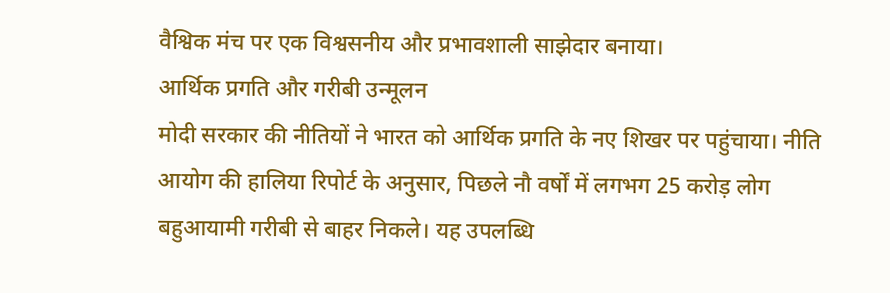वैश्विक मंच पर एक विश्वसनीय और प्रभावशाली साझेदार बनाया।
आर्थिक प्रगति और गरीबी उन्मूलन
मोदी सरकार की नीतियों ने भारत को आर्थिक प्रगति के नए शिखर पर पहुंचाया। नीति आयोग की हालिया रिपोर्ट के अनुसार, पिछले नौ वर्षों में लगभग 25 करोड़ लोग बहुआयामी गरीबी से बाहर निकले। यह उपलब्धि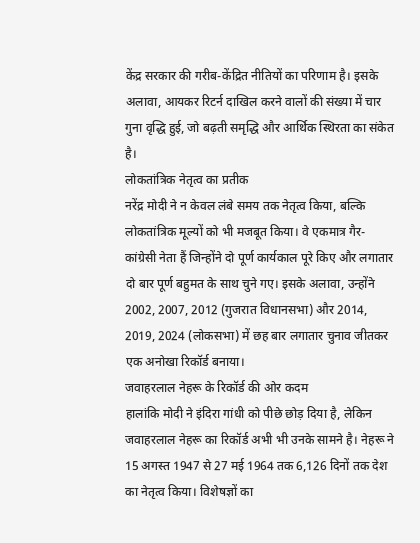केंद्र सरकार की गरीब-केंद्रित नीतियों का परिणाम है। इसके अलावा, आयकर रिटर्न दाखिल करने वालों की संख्या में चार गुना वृद्धि हुई, जो बढ़ती समृद्धि और आर्थिक स्थिरता का संकेत है।
लोकतांत्रिक नेतृत्व का प्रतीक
नरेंद्र मोदी ने न केवल लंबे समय तक नेतृत्व किया, बल्कि लोकतांत्रिक मूल्यों को भी मजबूत किया। वे एकमात्र गैर-कांग्रेसी नेता हैं जिन्होंने दो पूर्ण कार्यकाल पूरे किए और लगातार दो बार पूर्ण बहुमत के साथ चुने गए। इसके अलावा, उन्होंने 2002, 2007, 2012 (गुजरात विधानसभा) और 2014, 2019, 2024 (लोकसभा) में छह बार लगातार चुनाव जीतकर एक अनोखा रिकॉर्ड बनाया।
जवाहरलाल नेहरू के रिकॉर्ड की ओर कदम
हालांकि मोदी ने इंदिरा गांधी को पीछे छोड़ दिया है, लेकिन जवाहरलाल नेहरू का रिकॉर्ड अभी भी उनके सामने है। नेहरू ने 15 अगस्त 1947 से 27 मई 1964 तक 6,126 दिनों तक देश का नेतृत्व किया। विशेषज्ञों का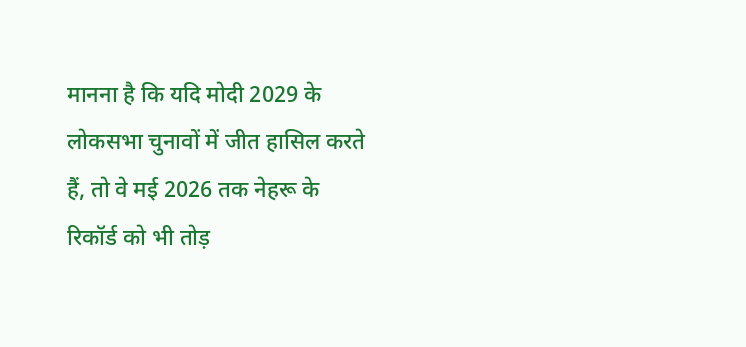मानना है कि यदि मोदी 2029 के लोकसभा चुनावों में जीत हासिल करते हैं, तो वे मई 2026 तक नेहरू के रिकॉर्ड को भी तोड़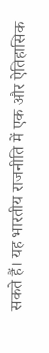सकते हैं। यह भारतीय राजनीति में एक और ऐतिहासिक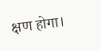क्षण होगा।